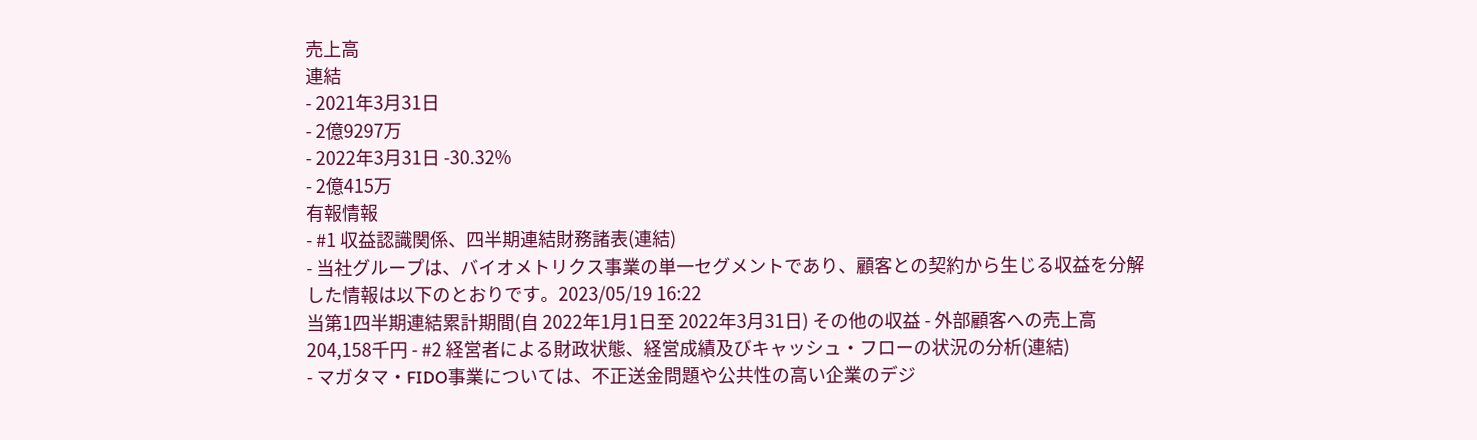売上高
連結
- 2021年3月31日
- 2億9297万
- 2022年3月31日 -30.32%
- 2億415万
有報情報
- #1 収益認識関係、四半期連結財務諸表(連結)
- 当社グループは、バイオメトリクス事業の単一セグメントであり、顧客との契約から生じる収益を分解した情報は以下のとおりです。2023/05/19 16:22
当第1四半期連結累計期間(自 2022年1月1日至 2022年3月31日) その他の収益 - 外部顧客への売上高 204,158千円 - #2 経営者による財政状態、経営成績及びキャッシュ・フローの状況の分析(連結)
- マガタマ・FIDO事業については、不正送金問題や公共性の高い企業のデジ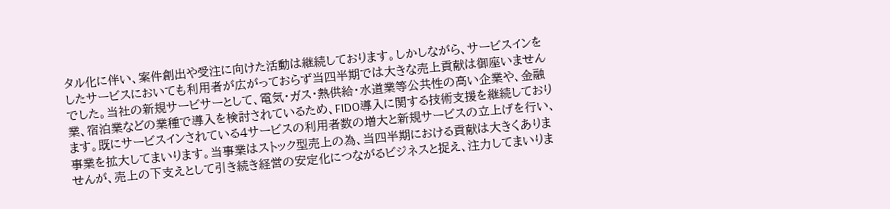タル化に伴い、案件創出や受注に向けた活動は継続しております。しかしながら、サービスインをしたサービスにおいても利用者が広がっておらず当四半期では大きな売上貢献は御座いませんでした。当社の新規サービサーとして、電気・ガス・熱供給・水道業等公共性の高い企業や、金融業、宿泊業などの業種で導入を検討されているため、FIDO導入に関する技術支援を継続しております。既にサービスインされている4サービスの利用者数の増大と新規サービスの立上げを行い、事業を拡大してまいります。当事業はストック型売上の為、当四半期における貢献は大きくありませんが、売上の下支えとして引き続き経営の安定化につながるビジネスと捉え、注力してまいりま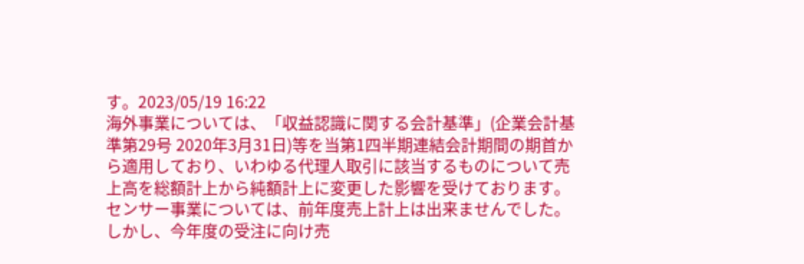す。2023/05/19 16:22
海外事業については、「収益認識に関する会計基準」(企業会計基準第29号 2020年3月31日)等を当第1四半期連結会計期間の期首から適用しており、いわゆる代理人取引に該当するものについて売上高を総額計上から純額計上に変更した影響を受けております。
センサー事業については、前年度売上計上は出来ませんでした。しかし、今年度の受注に向け売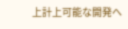上計上可能な開発へ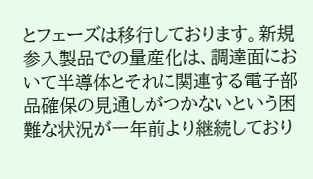とフェーズは移行しております。新規参入製品での量産化は、調達面において半導体とそれに関連する電子部品確保の見通しがつかないという困難な状況が一年前より継続しており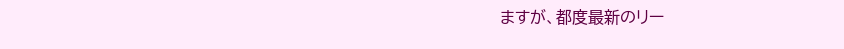ますが、都度最新のリー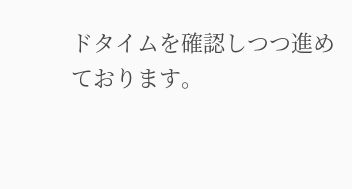ドタイムを確認しつつ進めております。